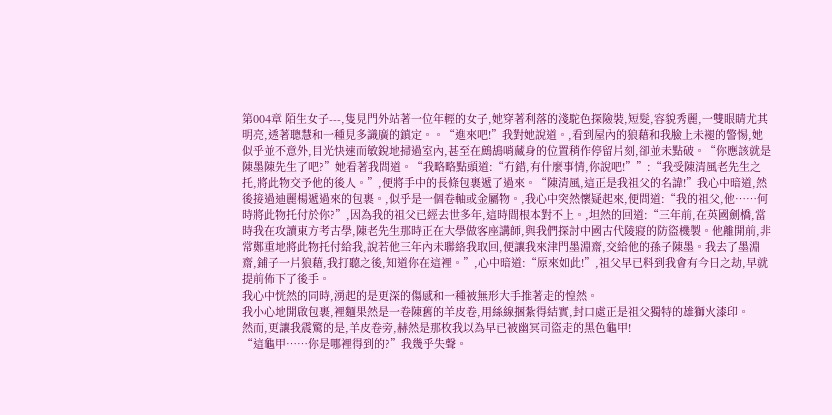第004章 陌生女子---,隻見門外站著一位年輕的女子,她穿著利落的淺駝色探險裝,短髮,容貌秀麗,一雙眼睛尤其明亮,透著聰慧和一種見多識廣的鎮定。。“進來吧!”我對她說道。,看到屋內的狼藉和我臉上未褪的警惕,她似乎並不意外,目光快速而敏銳地掃過室內,甚至在鷓鴣哨藏身的位置稍作停留片刻,卻並未點破。“你應該就是陳墨陳先生了吧?”她看著我問道。“我略略點頭道:“冇錯,有什麼事情,你說吧!””:“我受陳清風老先生之托,將此物交予他的後人。”,便將手中的長條包裹遞了過來。“陳清風,這正是我祖父的名諱!”我心中暗道,然後接過迪麗楊遞過來的包裹。,似乎是一個卷軸或金屬物。,我心中突然懷疑起來,便問道:“我的祖父,他……何時將此物托付於你?”,因為我的祖父已經去世多年,這時間根本對不上。,坦然的回道:“三年前,在英國劍橋,當時我在攻讀東方考古學,陳老先生那時正在大學做客座講師,與我們探討中國古代陵寢的防盜機製。他離開前,非常鄭重地將此物托付給我,說若他三年內未聯絡我取回,便讓我來津門墨淵齋,交給他的孫子陳墨。我去了墨淵齋,鋪子一片狼藉,我打聽之後,知道你在這裡。”,心中暗道:“原來如此!”,祖父早已料到我會有今日之劫,早就提前佈下了後手。
我心中恍然的同時,湧起的是更深的傷感和一種被無形大手推著走的惶然。
我小心地開啟包裹,裡麵果然是一卷陳舊的羊皮卷,用絲線捆紮得結實,封口處正是祖父獨特的雄獅火漆印。
然而,更讓我震驚的是,羊皮卷旁,赫然是那枚我以為早已被幽冥司盜走的黑色龜甲!
“這龜甲……你是哪裡得到的?”我幾乎失聲。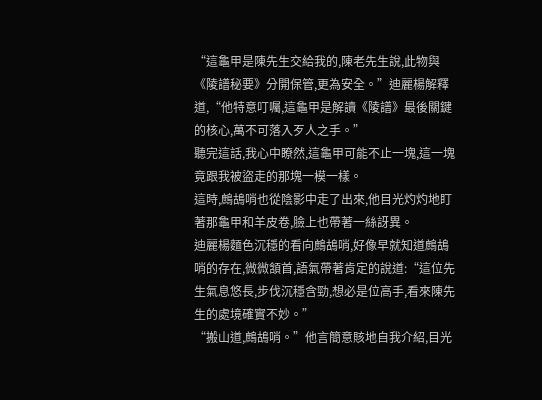“這龜甲是陳先生交給我的,陳老先生說,此物與《陵譜秘要》分開保管,更為安全。”迪麗楊解釋道,“他特意叮囑,這龜甲是解讀《陵譜》最後關鍵的核心,萬不可落入歹人之手。”
聽完這話,我心中瞭然,這龜甲可能不止一塊,這一塊竟跟我被盜走的那塊一模一樣。
這時,鷓鴣哨也從陰影中走了出來,他目光灼灼地盯著那龜甲和羊皮卷,臉上也帶著一絲訝異。
迪麗楊麵色沉穩的看向鷓鴣哨,好像早就知道鷓鴣哨的存在,微微頷首,語氣帶著肯定的說道:“這位先生氣息悠長,步伐沉穩含勁,想必是位高手,看來陳先生的處境確實不妙。”
“搬山道,鷓鴣哨。”他言簡意賅地自我介紹,目光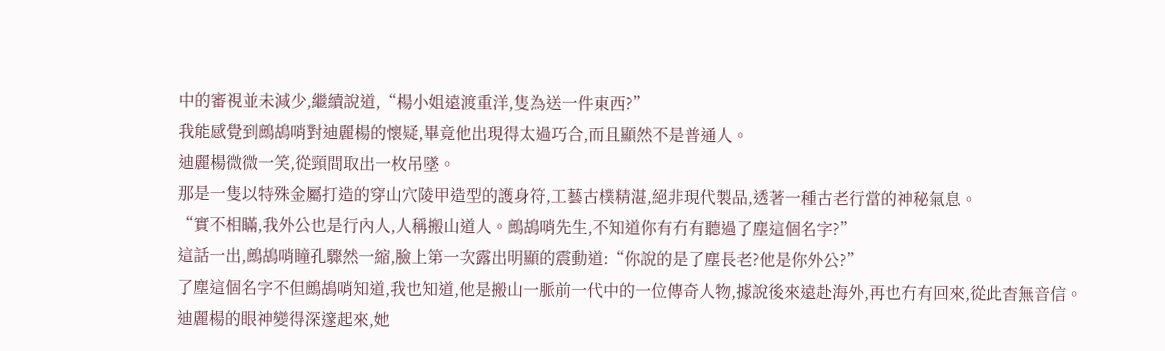中的審視並未減少,繼續說道,“楊小姐遠渡重洋,隻為送一件東西?”
我能感覺到鷓鴣哨對迪麗楊的懷疑,畢竟他出現得太過巧合,而且顯然不是普通人。
迪麗楊微微一笑,從頸間取出一枚吊墜。
那是一隻以特殊金屬打造的穿山穴陵甲造型的護身符,工藝古樸精湛,絕非現代製品,透著一種古老行當的神秘氣息。
“實不相瞞,我外公也是行內人,人稱搬山道人。鷓鴣哨先生,不知道你有冇有聽過了塵這個名字?”
這話一出,鷓鴣哨瞳孔驟然一縮,臉上第一次露出明顯的震動道:“你說的是了塵長老?他是你外公?”
了塵這個名字不但鷓鴣哨知道,我也知道,他是搬山一脈前一代中的一位傳奇人物,據說後來遠赴海外,再也冇有回來,從此杳無音信。
迪麗楊的眼神變得深邃起來,她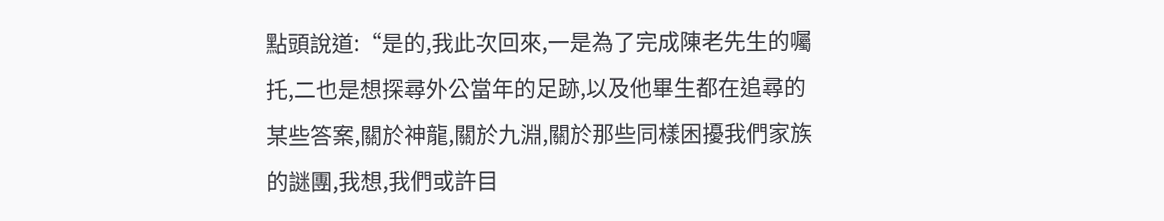點頭說道:“是的,我此次回來,一是為了完成陳老先生的囑托,二也是想探尋外公當年的足跡,以及他畢生都在追尋的某些答案,關於神龍,關於九淵,關於那些同樣困擾我們家族的謎團,我想,我們或許目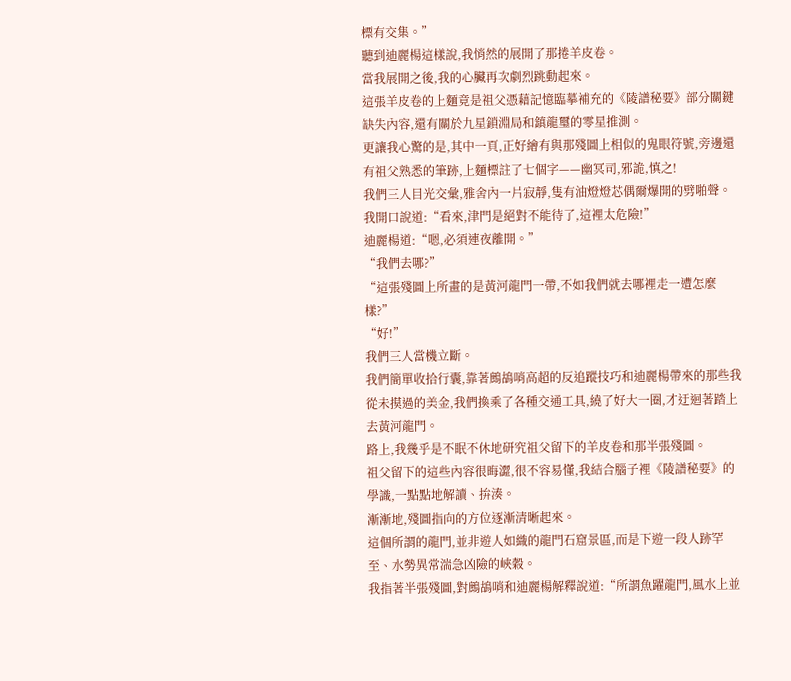標有交集。”
聽到迪麗楊這樣說,我悄然的展開了那捲羊皮卷。
當我展開之後,我的心臟再次劇烈跳動起來。
這張羊皮卷的上麵竟是祖父憑藉記憶臨摹補充的《陵譜秘要》部分關鍵缺失內容,還有關於九星鎖淵局和鎮龍璽的零星推測。
更讓我心驚的是,其中一頁,正好繪有與那殘圖上相似的鬼眼符號,旁邊還有祖父熟悉的筆跡,上麵標註了七個字——幽冥司,邪詭,慎之!
我們三人目光交彙,雅舍內一片寂靜,隻有油燈燈芯偶爾爆開的劈啪聲。
我開口說道:“看來,津門是絕對不能待了,這裡太危險!”
迪麗楊道:“嗯,必須連夜離開。”
“我們去哪?”
“這張殘圖上所畫的是黃河龍門一帶,不如我們就去哪裡走一遭怎麼樣?”
“好!”
我們三人當機立斷。
我們簡單收拾行囊,靠著鷓鴣哨高超的反追蹤技巧和迪麗楊帶來的那些我從未摸過的美金,我們換乘了各種交通工具,繞了好大一圈,才迂迴著踏上去黃河龍門。
路上,我幾乎是不眠不休地研究祖父留下的羊皮卷和那半張殘圖。
祖父留下的這些內容很晦澀,很不容易懂,我結合腦子裡《陵譜秘要》的學識,一點點地解讀、拚湊。
漸漸地,殘圖指向的方位逐漸清晰起來。
這個所謂的龍門,並非遊人如織的龍門石窟景區,而是下遊一段人跡罕至、水勢異常湍急凶險的峽穀。
我指著半張殘圖,對鷓鴣哨和迪麗楊解釋說道:“所謂魚躍龍門,風水上並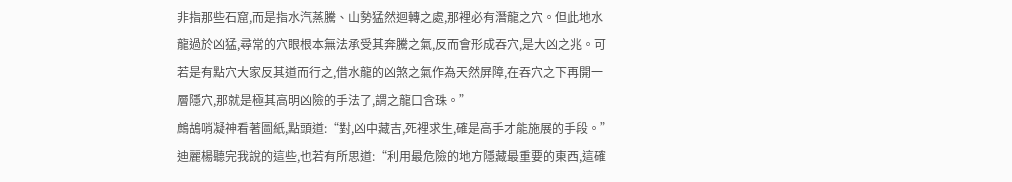非指那些石窟,而是指水汽蒸騰、山勢猛然迴轉之處,那裡必有潛龍之穴。但此地水龍過於凶猛,尋常的穴眼根本無法承受其奔騰之氣,反而會形成吞穴,是大凶之兆。可若是有點穴大家反其道而行之,借水龍的凶煞之氣作為天然屏障,在吞穴之下再開一層隱穴,那就是極其高明凶險的手法了,謂之龍口含珠。”
鷓鴣哨凝神看著圖紙,點頭道:“對,凶中藏吉,死裡求生,確是高手才能施展的手段。”
迪麗楊聽完我說的這些,也若有所思道:“利用最危險的地方隱藏最重要的東西,這確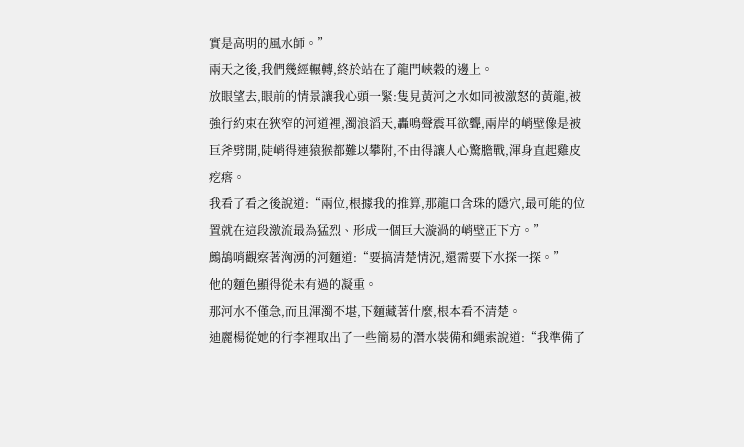實是高明的風水師。”
兩天之後,我們幾經輾轉,終於站在了龍門峽穀的邊上。
放眼望去,眼前的情景讓我心頭一緊:隻見黃河之水如同被激怒的黃龍,被強行約束在狹窄的河道裡,濁浪滔天,轟鳴聲震耳欲聾,兩岸的峭壁像是被巨斧劈開,陡峭得連猿猴都難以攀附,不由得讓人心驚膽戰,渾身直起雞皮疙瘩。
我看了看之後說道:“兩位,根據我的推算,那龍口含珠的隱穴,最可能的位置就在這段激流最為猛烈、形成一個巨大漩渦的峭壁正下方。”
鷓鴣哨觀察著洶湧的河麵道:“要搞清楚情況,還需要下水探一探。”
他的麵色顯得從未有過的凝重。
那河水不僅急,而且渾濁不堪,下麵藏著什麼,根本看不清楚。
迪麗楊從她的行李裡取出了一些簡易的潛水裝備和繩索說道:“我準備了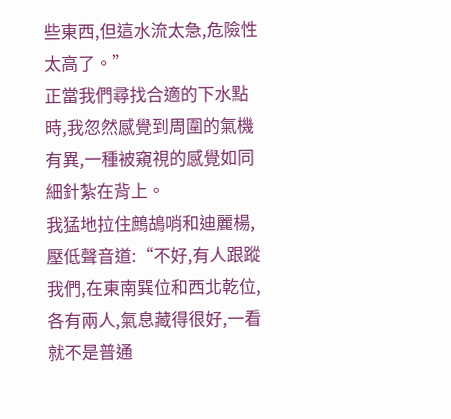些東西,但這水流太急,危險性太高了。”
正當我們尋找合適的下水點時,我忽然感覺到周圍的氣機有異,一種被窺視的感覺如同細針紮在背上。
我猛地拉住鷓鴣哨和迪麗楊,壓低聲音道:“不好,有人跟蹤我們,在東南巽位和西北乾位,各有兩人,氣息藏得很好,一看就不是普通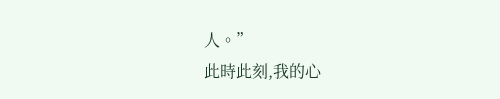人。”
此時此刻,我的心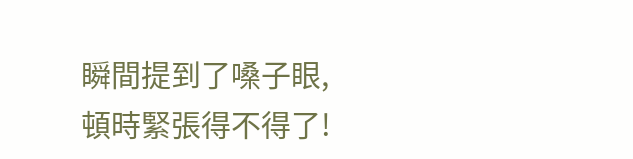瞬間提到了嗓子眼,頓時緊張得不得了!